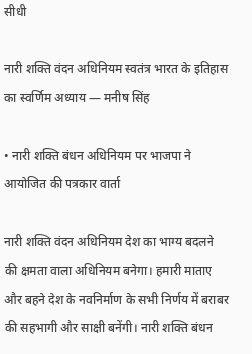सीधी

नारी शक्ति वंदन अधिनियम स्वतंत्र भारत के इतिहास का स्वर्णिम अध्याय — मनीष सिंह

• नारी शक्ति बंधन अधिनियम पर भाजपा ने आयोजित की पत्रकार वार्ता

नारी शक्ति वंदन अधिनियम देश का भाग्य बदलने की क्षमता वाला अधिनियम बनेगा। हमारी माताए और बहने देश के नवनिर्माण के सभी निर्णय में बराबर की सहभागी और साक्षी बनेंगी। नारी शक्ति बंधन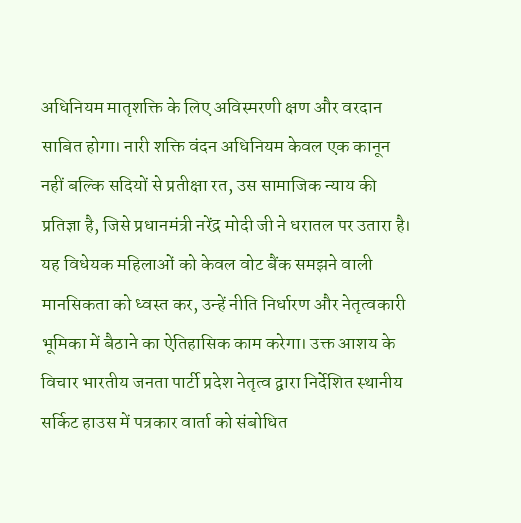अधिनियम मातृशक्ति के लिए अविस्मरणी क्षण और वरदान साबित होगा। नारी शक्ति वंदन अधिनियम केवल एक कानून नहीं बल्कि सदियों से प्रतीक्षा रत, उस सामाजिक न्याय की प्रतिज्ञा है, जिसे प्रधानमंत्री नरेंद्र मोदी जी ने धरातल पर उतारा है। यह विधेयक महिलाओं को केवल वोट बैंक समझने वाली मानसिकता को ध्वस्त कर, उन्हें नीति निर्धारण और नेतृत्वकारी भूमिका में बैठाने का ऐतिहासिक काम करेगा। उक्त आशय के विचार भारतीय जनता पार्टी प्रदेश नेतृत्व द्वारा निर्देशित स्थानीय सर्किट हाउस में पत्रकार वार्ता को संबोधित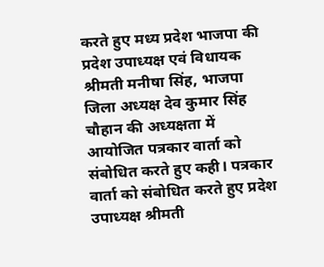करते हुए मध्य प्रदेश भाजपा की प्रदेश उपाध्यक्ष एवं विधायक श्रीमती मनीषा सिंह, भाजपा जिला अध्यक्ष देव कुमार सिंह चौहान की अध्यक्षता में आयोजित पत्रकार वार्ता को संबोधित करते हुए कही। पत्रकार वार्ता को संबोधित करते हुए प्रदेश उपाध्यक्ष श्रीमती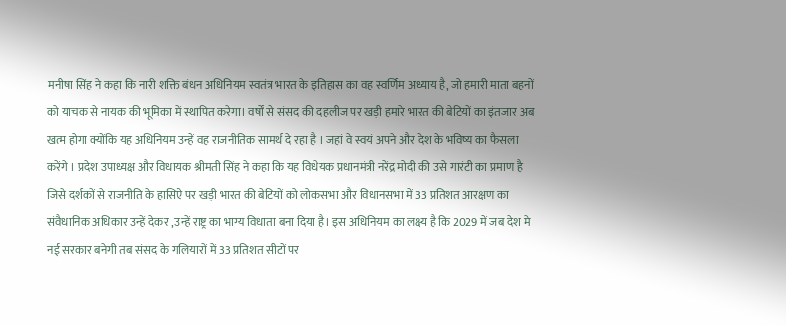मनीषा सिंह ने कहा कि नारी शक्ति बंधन अधिनियम स्वतंत्र भारत के इतिहास का वह स्वर्णिम अध्याय है, जो हमारी माता बहनों को याचक से नायक की भूमिका में स्थापित करेगा। वर्षों से संसद की दहलीज पर खड़ी हमारे भारत की बेटियों का इंतजार अब खत्म होगा क्योंकि यह अधिनियम उन्हें वह राजनीतिक सामर्थ दे रहा है । जहां वे स्वयं अपने और देश के भविष्य का फैसला करेंगे । प्रदेश उपाध्यक्ष और विधायक श्रीमती सिंह ने कहा कि यह विधेयक प्रधानमंत्री नरेंद्र मोदी की उसे गारंटी का प्रमाण है जिसे दर्शकों से राजनीति के हासिऐ पर खड़ी भारत की बेटियों को लोकसभा और विधानसभा में 33 प्रतिशत आरक्षण का संवैधानिक अधिकार उन्हें देकर ,उन्हें राष्ट्र का भाग्य विधाता बना दिया है। इस अधिनियम का लक्ष्य है कि 2029 में जब देश मे नई सरकार बनेगी तब संसद के गलियारों में 33 प्रतिशत सीटों पर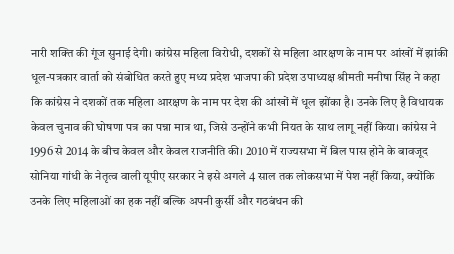नारी शक्ति की गूंज सुनाई देगी। कांग्रेस महिला विरोधी, दशकों से महिला आरक्षण के नाम पर आंखों में झांकी धूल-पत्रकार वार्ता को संबोधित करते हुए मध्य प्रदेश भाजपा की प्रदेश उपाध्यक्ष श्रीमती मनीषा सिंह ने कहा कि कांग्रेस ने दशकों तक महिला आरक्षण के नाम पर देश की आंखों में धूल झोंका है। उनके लिए है विधायक केवल चुनाव की घोषणा पत्र का पन्ना मात्र था, जिसे उन्होंने कभी नियत के साथ लागू नहीं किया। कांग्रेस ने 1996 से 2014 के बीच केवल और केवल राजनीति की। 2010 में राज्यसभा में बिल पास होने के बावजूद सोनिया गांधी के नेतृत्व वाली यूपीए सरकार ने इसे अगले 4 साल तक लोकसभा में पेश नहीं किया, क्योंकि उनके लिए महिलाओं का हक नहीं बल्कि अपनी कुर्सी और गठबंधन की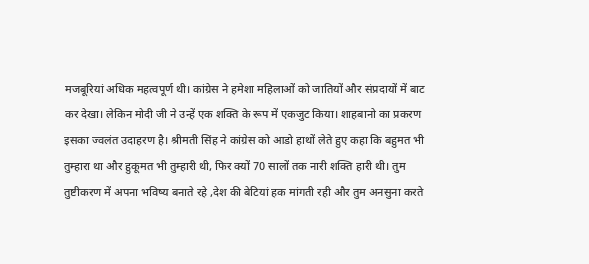मजबूरियां अधिक महत्वपूर्ण थी। कांग्रेस ने हमेशा महिलाओं को जातियों और संप्रदायों में बाट कर देखा। लेकिन मोदी जी ने उन्हें एक शक्ति के रूप में एकजुट किया। शाहबानो का प्रकरण इसका ज्वलंत उदाहरण है। श्रीमती सिंह ने कांग्रेस को आडो हाथों लेते हुए कहा कि बहुमत भी तुम्हारा था और हुकूमत भी तुम्हारी थी, फिर क्यों 70 सालों तक नारी शक्ति हारी थी। तुम तुष्टीकरण में अपना भविष्य बनाते रहे ,देश की बेटियां हक मांगती रही और तुम अनसुना करते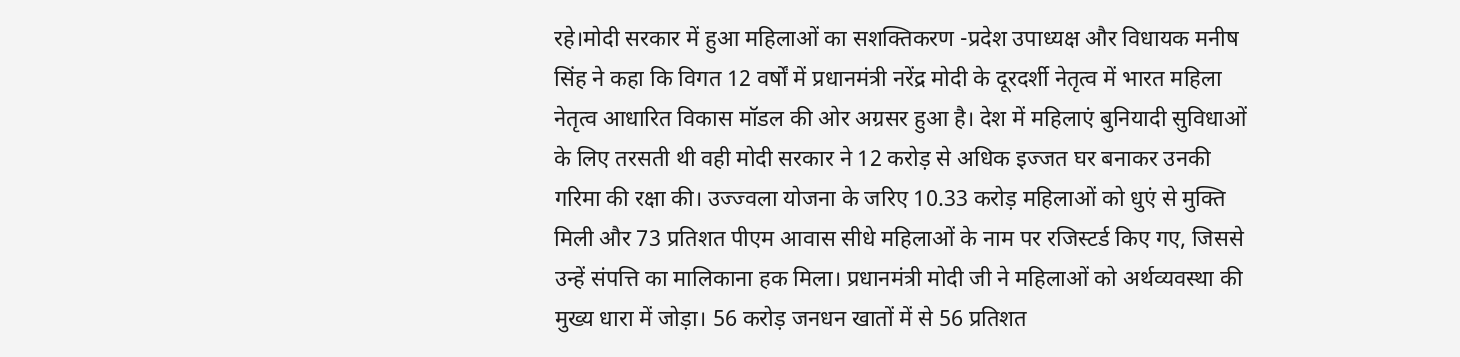रहे।मोदी सरकार में हुआ महिलाओं का सशक्तिकरण -प्रदेश उपाध्यक्ष और विधायक मनीष सिंह ने कहा कि विगत 12 वर्षों में प्रधानमंत्री नरेंद्र मोदी के दूरदर्शी नेतृत्व में भारत महिला नेतृत्व आधारित विकास मॉडल की ओर अग्रसर हुआ है। देश में महिलाएं बुनियादी सुविधाओं के लिए तरसती थी वही मोदी सरकार ने 12 करोड़ से अधिक इज्जत घर बनाकर उनकी गरिमा की रक्षा की। उज्ज्वला योजना के जरिए 10.33 करोड़ महिलाओं को धुएं से मुक्ति मिली और 73 प्रतिशत पीएम आवास सीधे महिलाओं के नाम पर रजिस्टर्ड किए गए, जिससे उन्हें संपत्ति का मालिकाना हक मिला। प्रधानमंत्री मोदी जी ने महिलाओं को अर्थव्यवस्था की मुख्य धारा में जोड़ा। 56 करोड़ जनधन खातों में से 56 प्रतिशत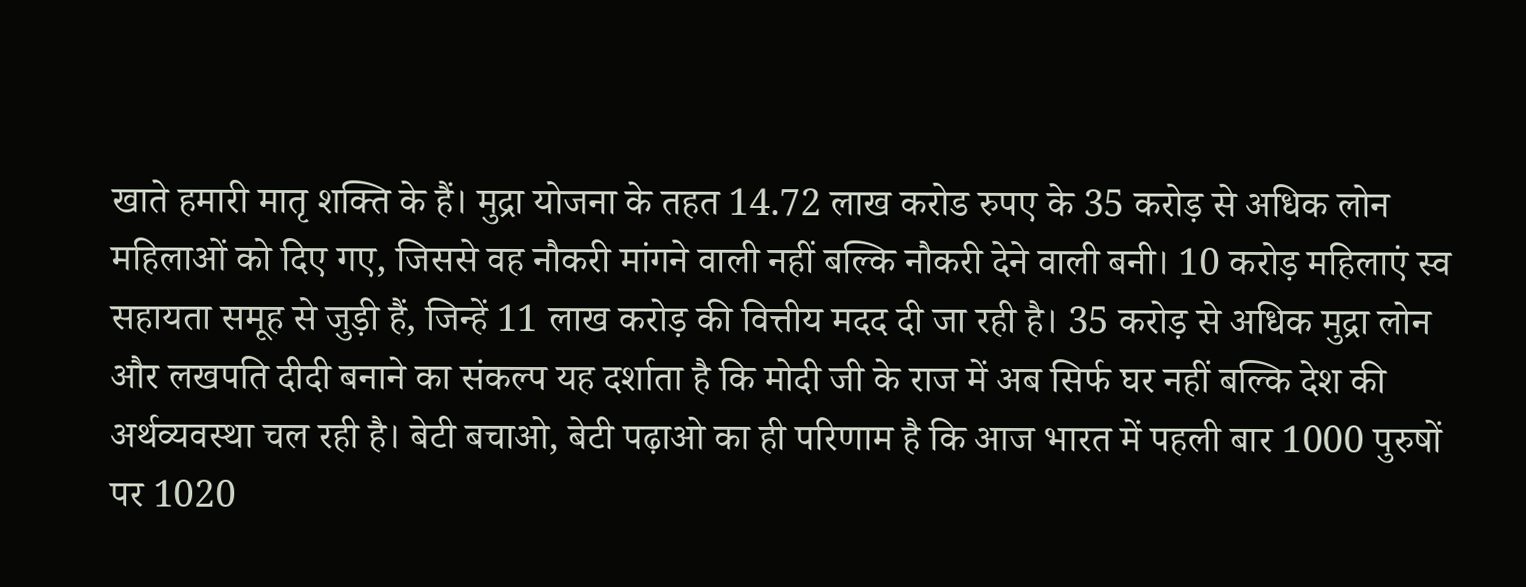खाते हमारी मातृ शक्ति के हैं। मुद्रा योजना के तहत 14.72 लाख करोड रुपए के 35 करोड़ से अधिक लोन महिलाओं को दिए गए, जिससे वह नौकरी मांगने वाली नहीं बल्कि नौकरी देने वाली बनी। 10 करोड़ महिलाएं स्व सहायता समूह से जुड़ी हैं, जिन्हें 11 लाख करोड़ की वित्तीय मदद दी जा रही है। 35 करोड़ से अधिक मुद्रा लोन और लखपति दीदी बनाने का संकल्प यह दर्शाता है कि मोदी जी के राज में अब सिर्फ घर नहीं बल्कि देश की अर्थव्यवस्था चल रही है। बेटी बचाओ, बेटी पढ़ाओ का ही परिणाम है कि आज भारत में पहली बार 1000 पुरुषों पर 1020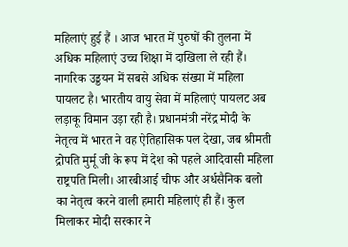महिलाएं हुई हैं । आज भारत में पुरुषों की तुलना में अधिक महिलाएं उच्च शिक्षा में दाखिला ले रही हैं। नागरिक उड्डयन में सबसे अधिक संख्या में महिला पायलट है। भारतीय वायु सेवा में महिलाएं पायलट अब लड़ाकू विमान उड़ा रही है। प्रधानमंत्री नरेंद्र मोदी के नेतृत्व में भारत ने वह ऐतिहासिक पल देखा, जब श्रीमती द्रोपति मुर्मू जी के रूप में देश को पहले आदिवासी महिला राष्ट्रपति मिली। आरबीआई चीफ और अर्धसैनिक बलो का नेतृत्व करने वाली हमारी महिलाएं ही हैं। कुल मिलाकर मोदी सरकार ने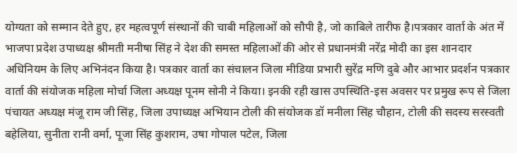योग्यता को सम्मान देते हुए, हर महत्वपूर्ण संस्थानों की चाबी महिलाओं को सौपी है, जो काबिले तारीफ है।पत्रकार वार्ता के अंत में भाजपा प्रदेश उपाध्यक्ष श्रीमती मनीषा सिंह ने देश की समस्त महिलाओं की ओर से प्रधानमंत्री नरेंद्र मोदी का इस शानदार अधिनियम के लिए अभिनंदन किया है। पत्रकार वार्ता का संचालन जिला मीडिया प्रभारी सुरेंद्र मणि दुबे और आभार प्रदर्शन पत्रकार वार्ता की संयोजक महिला मोर्चा जिला अध्यक्ष पूनम सोनी ने किया। इनकी रही खास उपस्थिति-इस अवसर पर प्रमुख रूप से जिला पंचायत अध्यक्ष मंजू राम जी सिंह, जिला उपाध्यक्ष अभियान टोली की संयोजक डॉ मनीला सिंह चौहान, टोली की सदस्य सरस्वती बहेलिया, सुनीता रानी वर्मा, पूजा सिंह कुशराम, उषा गोपाल पटेल, जिला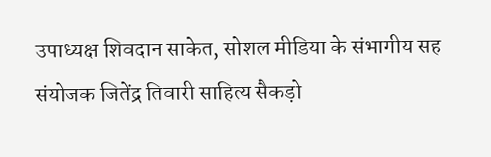उपाध्यक्ष शिवदान साकेत, सोशल मीडिया के संभागीय सह संयोजक जितेंद्र तिवारी साहित्य सैकड़ो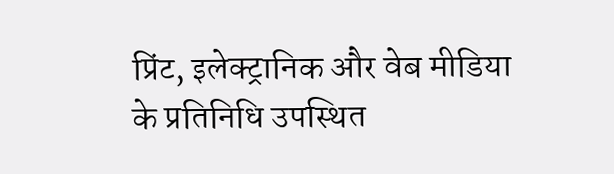प्रिंट, इलेक्ट्रानिक और वेब मीडिया के प्रतिनिधि उपस्थित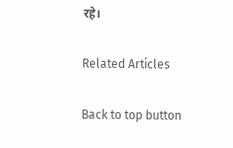रहे।

Related Articles

Back to top button